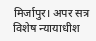मिर्जापुर। अपर सत्र विशेष न्यायाधीश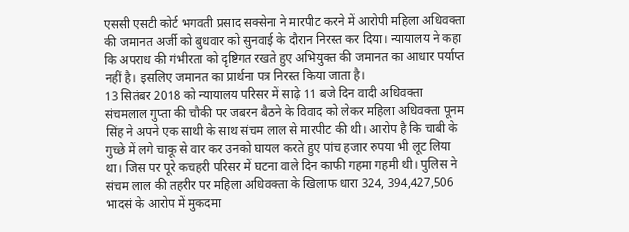एससी एसटी कोर्ट भगवती प्रसाद सक्सेना ने मारपीट करने में आरोपी महिला अधिवक्ता की जमानत अर्जी को बुधवार को सुनवाई के दौरान निरस्त कर दिया। न्यायालय ने कहा कि अपराध की गंभीरता को दृष्टिगत रखते हुए अभियुक्त की जमानत का आधार पर्याप्त नहीं है। इसलिए जमानत का प्रार्थना पत्र निरस्त किया जाता है।
13 सितंबर 2018 को न्यायालय परिसर में साढ़े 11 बजे दिन वादी अधिवक्ता संचमलाल गुप्ता की चौकी पर जबरन बैठने के विवाद को लेकर महिला अधिवक्ता पूनम सिंह ने अपने एक साथी के साथ संचम लाल से मारपीट की थी। आरोप है कि चाबी के गुच्छे में लगे चाकू से वार कर उनको घायल करते हुए पांच हजार रुपया भी लूट लिया था। जिस पर पूरे कचहरी परिसर में घटना वाले दिन काफी गहमा गहमी थी। पुलिस ने संचम लाल की तहरीर पर महिला अधिवक्ता के खिलाफ धारा 324, 394,427,506 भादसं के आरोप में मुकदमा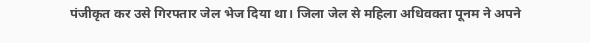पंजीकृत कर उसे गिरफ्तार जेल भेज दिया था। जिला जेल से महिला अधिवक्ता पूनम ने अपने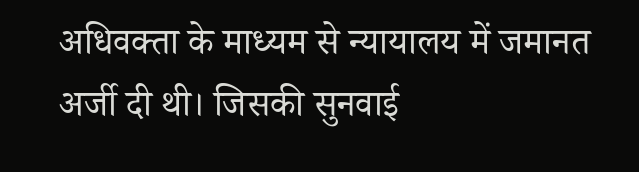अधिवक्ता के माध्यम से न्यायालय में जमानत अर्जी दी थी। जिसकी सुनवाई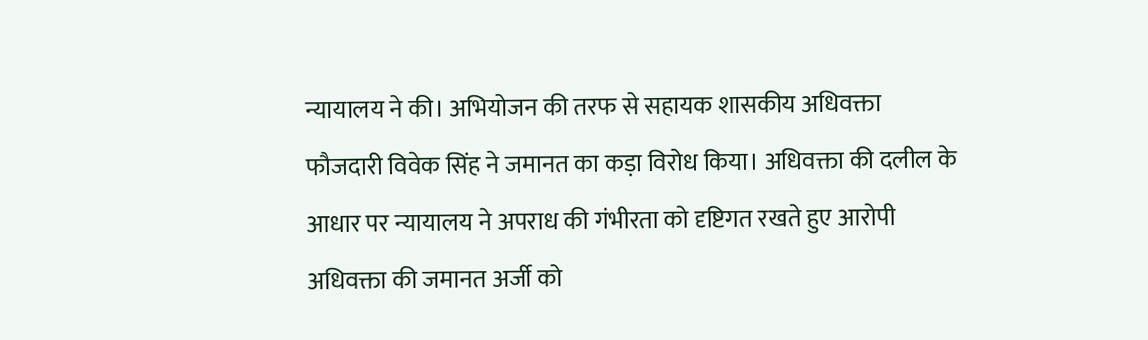न्यायालय ने की। अभियोजन की तरफ से सहायक शासकीय अधिवक्ता फौजदारी विवेक सिंह ने जमानत का कड़ा विरोध किया। अधिवक्ता की दलील के आधार पर न्यायालय ने अपराध की गंभीरता को दृष्टिगत रखते हुए आरोपी अधिवक्ता की जमानत अर्जी को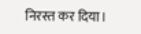निरस्त कर दिया।